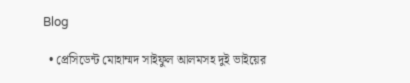Blog

  • প্রেসিডেন্ট মোহাম্মদ সাইফুল আলমসহ দুই ভাইয়ের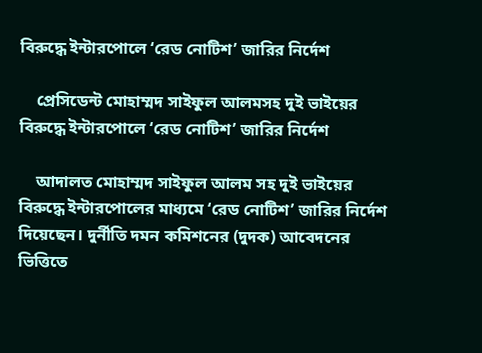বিরুদ্ধে ইন্টারপোলে ‘রেড নোটিশ’ জারির নির্দেশ

    প্রেসিডেন্ট মোহাম্মদ সাইফুল আলমসহ দুই ভাইয়ের বিরুদ্ধে ইন্টারপোলে ‘রেড নোটিশ’ জারির নির্দেশ

    আদালত মোহাম্মদ সাইফুল আলম সহ দুই ভাইয়ের বিরুদ্ধে ইন্টারপোলের মাধ্যমে ‘রেড নোটিশ’ জারির নির্দেশ দিয়েছেন। দুর্নীতি দমন কমিশনের (দুদক) আবেদনের ভিত্তিতে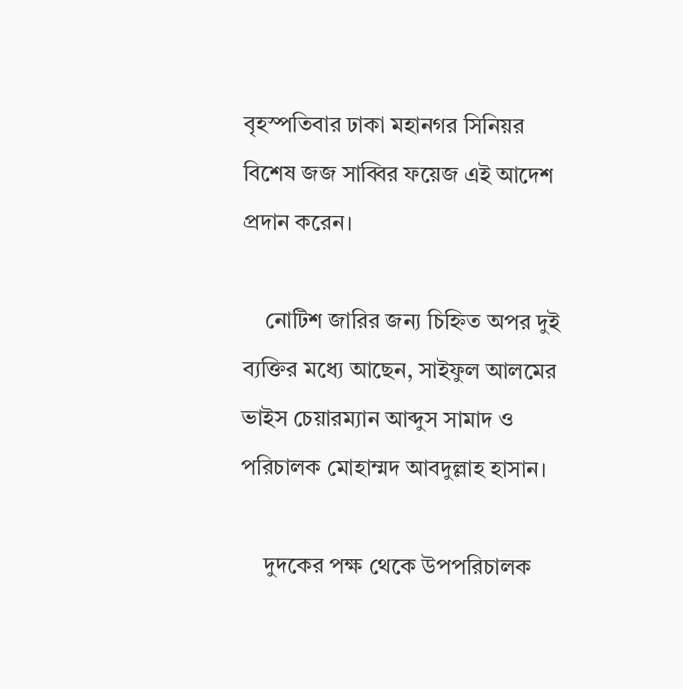বৃহস্পতিবার ঢাকা মহানগর সিনিয়র বিশেষ জজ সাব্বির ফয়েজ এই আদেশ প্রদান করেন।

    নোটিশ জারির জন্য চিহ্নিত অপর দুই ব্যক্তির মধ্যে আছেন, সাইফুল আলমের ভাইস চেয়ারম্যান আব্দুস সামাদ ও পরিচালক মোহাম্মদ আবদুল্লাহ হাসান।

    দুদকের পক্ষ থেকে উপপরিচালক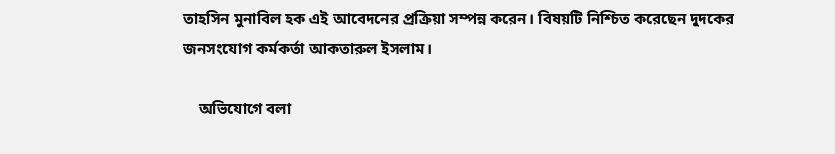তাহসিন মুনাবিল হক এই আবেদনের প্রক্রিয়া সম্পন্ন করেন। বিষয়টি নিশ্চিত করেছেন দুদকের জনসংযোগ কর্মকর্তা আকতারুল ইসলাম।

    অভিযোগে বলা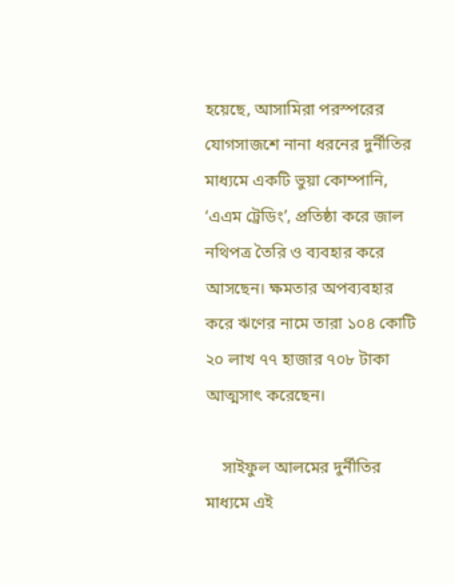হয়েছে, আসামিরা পরস্পরের যোগসাজশে নানা ধরনের দুর্নীতির মাধ্যমে একটি ভুয়া কোম্পানি, ‘এএম ট্রেডিং’, প্রতিষ্ঠা করে জাল নথিপত্র তৈরি ও ব্যবহার করে আসছেন। ক্ষমতার অপব্যবহার করে ঋণের নামে তারা ১০৪ কোটি ২০ লাখ ৭৭ হাজার ৭০৮ টাকা আত্মসাৎ করেছেন।

    সাইফুল আলমের দুর্নীতির মাধ্যমে এই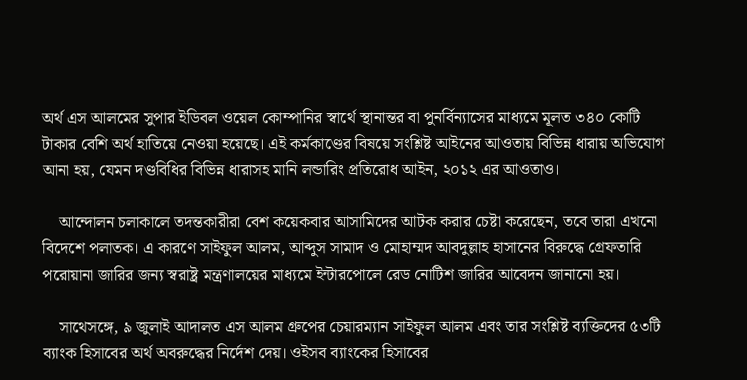অর্থ এস আলমের সুপার ইডিবল ওয়েল কোম্পানির স্বার্থে স্থানান্তর বা পুনর্বিন্যাসের মাধ্যমে মূলত ৩৪০ কোটি টাকার বেশি অর্থ হাতিয়ে নেওয়া হয়েছে। এই কর্মকাণ্ডের বিষয়ে সংশ্লিষ্ট আইনের আওতায় বিভিন্ন ধারায় অভিযোগ আনা হয়, যেমন দণ্ডবিধির বিভিন্ন ধারাসহ মানি লন্ডারিং প্রতিরোধ আইন, ২০১২ এর আওতাও।

    আন্দোলন চলাকালে তদন্তকারীরা বেশ কয়েকবার আসামিদের আটক করার চেষ্টা করেছেন, তবে তারা এখনো বিদেশে পলাতক। এ কারণে সাইফুল আলম, আব্দুস সামাদ ও মোহাম্মদ আবদুল্লাহ হাসানের বিরুদ্ধে গ্রেফতারি পরোয়ানা জারির জন্য স্বরাষ্ট্র মন্ত্রণালয়ের মাধ্যমে ইন্টারপোলে রেড নোটিশ জারির আবেদন জানানো হয়।

    সাথেসঙ্গে, ৯ জুলাই আদালত এস আলম গ্রুপের চেয়ারম্যান সাইফুল আলম এবং তার সংশ্লিষ্ট ব্যক্তিদের ৫৩টি ব্যাংক হিসাবের অর্থ অবরুদ্ধের নির্দেশ দেয়। ওইসব ব্যাংকের হিসাবের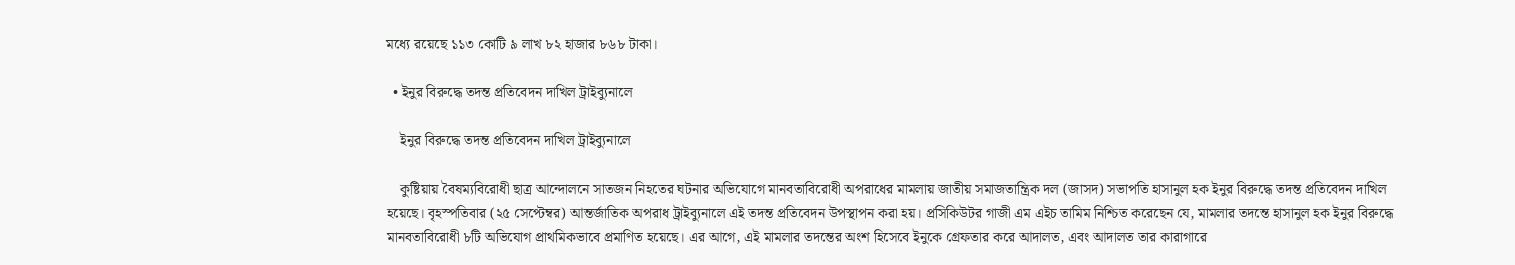মধ্যে রয়েছে ১১৩ কোটি ৯ লাখ ৮২ হাজার ৮৬৮ টাকা।

  • ইনুর বিরুদ্ধে তদন্ত প্রতিবেদন দাখিল ট্রাইব্যুনালে

    ইনুর বিরুদ্ধে তদন্ত প্রতিবেদন দাখিল ট্রাইব্যুনালে

    কুষ্টিয়ায় বৈষম্যবিরোধী ছাত্র আন্দোলনে সাতজন নিহতের ঘটনার অভিযোগে মানবতাবিরোধী অপরাধের মামলায় জাতীয় সমাজতান্ত্রিক দল (জাসদ) সভাপতি হাসানুল হক ইনুর বিরুদ্ধে তদন্ত প্রতিবেদন দাখিল হয়েছে। বৃহস্পতিবার (২৫ সেপ্টেম্বর) আন্তর্জাতিক অপরাধ ট্রাইব্যুনালে এই তদন্ত প্রতিবেদন উপস্থাপন করা হয়। প্রসিকিউটর গাজী এম এইচ তামিম নিশ্চিত করেছেন যে, মামলার তদন্তে হাসানুল হক ইনুর বিরুদ্ধে মানবতাবিরোধী ৮টি অভিযোগ প্রাথমিকভাবে প্রমাণিত হয়েছে। এর আগে, এই মামলার তদন্তের অংশ হিসেবে ইনুকে গ্রেফতার করে আদালত, এবং আদালত তার কারাগারে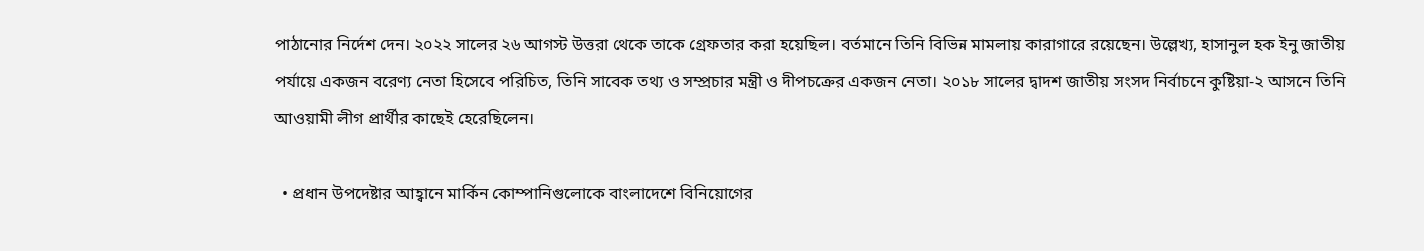পাঠানোর নির্দেশ দেন। ২০২২ সালের ২৬ আগস্ট উত্তরা থেকে তাকে গ্রেফতার করা হয়েছিল। বর্তমানে তিনি বিভিন্ন মামলায় কারাগারে রয়েছেন। উল্লেখ্য, হাসানুল হক ইনু জাতীয় পর্যায়ে একজন বরেণ্য নেতা হিসেবে পরিচিত, তিনি সাবেক তথ্য ও সম্প্রচার মন্ত্রী ও দীপচক্রের একজন নেতা। ২০১৮ সালের দ্বাদশ জাতীয় সংসদ নির্বাচনে কুষ্টিয়া-২ আসনে তিনি আওয়ামী লীগ প্রার্থীর কাছেই হেরেছিলেন।

  • প্রধান উপদেষ্টার আহ্বানে মার্কিন কোম্পানিগুলোকে বাংলাদেশে বিনিয়োগের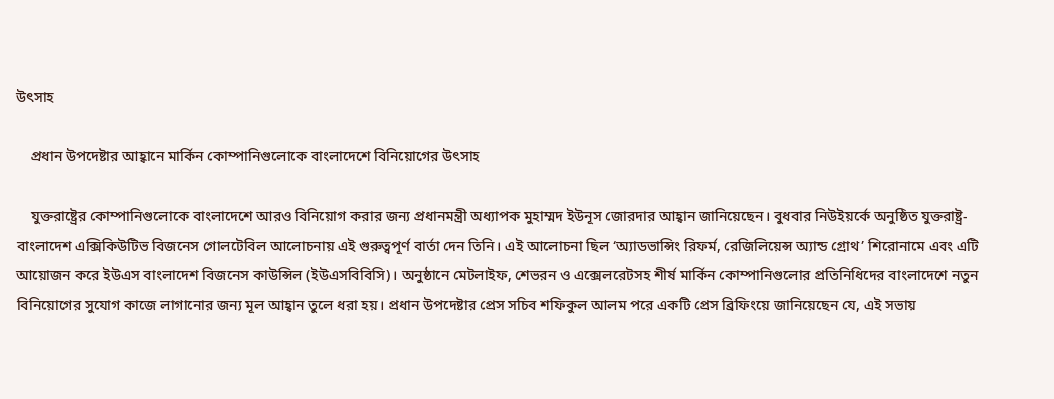উৎসাহ

    প্রধান উপদেষ্টার আহ্বানে মার্কিন কোম্পানিগুলোকে বাংলাদেশে বিনিয়োগের উৎসাহ

    যুক্তরাষ্ট্রের কোম্পানিগুলোকে বাংলাদেশে আরও বিনিয়োগ করার জন্য প্রধানমন্ত্রী অধ্যাপক মুহাম্মদ ইউনূস জোরদার আহ্বান জানিয়েছেন। বুধবার নিউইয়র্কে অনুষ্ঠিত যুক্তরাষ্ট্র-বাংলাদেশ এক্সিকিউটিভ বিজনেস গোলটেবিল আলোচনায় এই গুরুত্বপূর্ণ বার্তা দেন তিনি। এই আলোচনা ছিল ‘অ্যাডভান্সিং রিফর্ম, রেজিলিয়েন্স অ্যান্ড গ্রোথ’ শিরোনামে এবং এটি আয়োজন করে ইউএস বাংলাদেশ বিজনেস কাউন্সিল (ইউএসবিবিসি)। অনুষ্ঠানে মেটলাইফ, শেভরন ও এক্সেলরেটসহ শীর্ষ মার্কিন কোম্পানিগুলোর প্রতিনিধিদের বাংলাদেশে নতুন বিনিয়োগের সুযোগ কাজে লাগানোর জন্য মূল আহ্বান তুলে ধরা হয়। প্রধান উপদেষ্টার প্রেস সচিব শফিকুল আলম পরে একটি প্রেস ব্রিফিংয়ে জানিয়েছেন যে, এই সভায়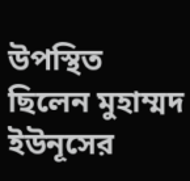উপস্থিত ছিলেন মুহাম্মদ ইউনূসের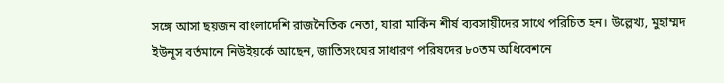সঙ্গে আসা ছয়জন বাংলাদেশি রাজনৈতিক নেতা, যারা মার্কিন শীর্ষ ব্যবসায়ীদের সাথে পরিচিত হন। উল্লেখ্য, মুহাম্মদ ইউনূস বর্তমানে নিউইয়র্কে আছেন, জাতিসংঘের সাধারণ পরিষদের ৮০তম অধিবেশনে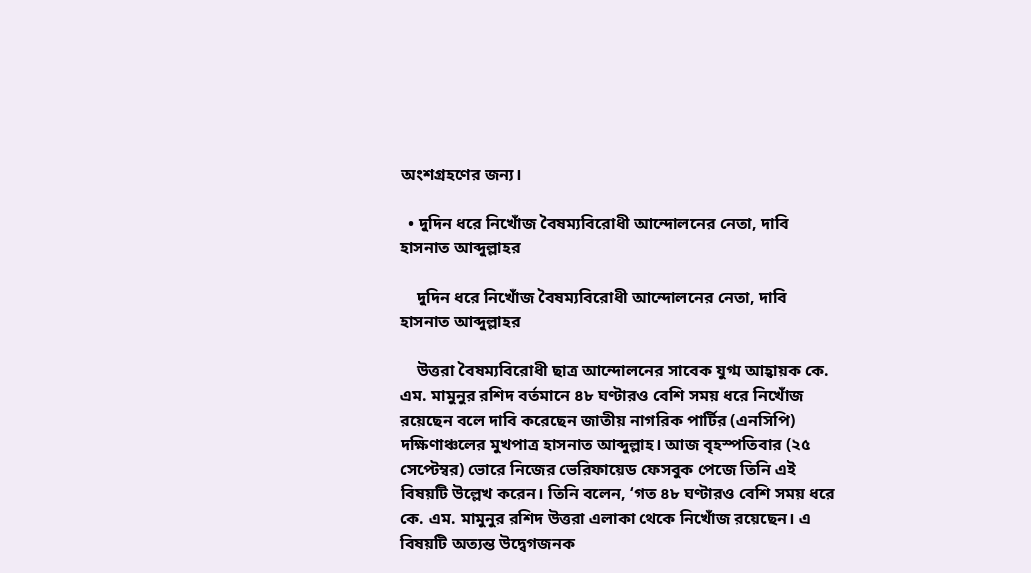অংশগ্রহণের জন্য।

  • দুদিন ধরে নিখোঁজ বৈষম্যবিরোধী আন্দোলনের নেতা, দাবি হাসনাত আব্দুল্লাহর

    দুদিন ধরে নিখোঁজ বৈষম্যবিরোধী আন্দোলনের নেতা, দাবি হাসনাত আব্দুল্লাহর

    উত্তরা বৈষম্যবিরোধী ছাত্র আন্দোলনের সাবেক যুগ্ম আহ্বায়ক কে. এম. মামুনুর রশিদ বর্তমানে ৪৮ ঘণ্টারও বেশি সময় ধরে নিখোঁজ রয়েছেন বলে দাবি করেছেন জাতীয় নাগরিক পার্টির (এনসিপি) দক্ষিণাঞ্চলের মুখপাত্র হাসনাত আব্দুল্লাহ। আজ বৃহস্পতিবার (২৫ সেপ্টেম্বর) ভোরে নিজের ভেরিফায়েড ফেসবুক পেজে তিনি এই বিষয়টি উল্লেখ করেন। তিনি বলেন, ‘গত ৪৮ ঘণ্টারও বেশি সময় ধরে কে. এম. মামুনুর রশিদ উত্তরা এলাকা থেকে নিখোঁজ রয়েছেন। এ বিষয়টি অত্যন্ত উদ্বেগজনক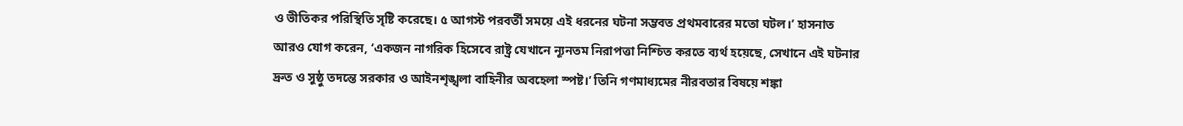ও ভীতিকর পরিস্থিতি সৃষ্টি করেছে। ৫ আগস্ট পরবর্তী সময়ে এই ধরনের ঘটনা সম্ভবত প্রথমবারের মতো ঘটল।’ হাসনাত আরও যোগ করেন, ‘একজন নাগরিক হিসেবে রাষ্ট্র যেখানে ন্যূনতম নিরাপত্তা নিশ্চিত করতে ব্যর্থ হয়েছে, সেখানে এই ঘটনার দ্রুত ও সুষ্ঠু তদন্তে সরকার ও আইনশৃঙ্খলা বাহিনীর অবহেলা স্পষ্ট।’ তিনি গণমাধ্যমের নীরবতার বিষয়ে শঙ্কা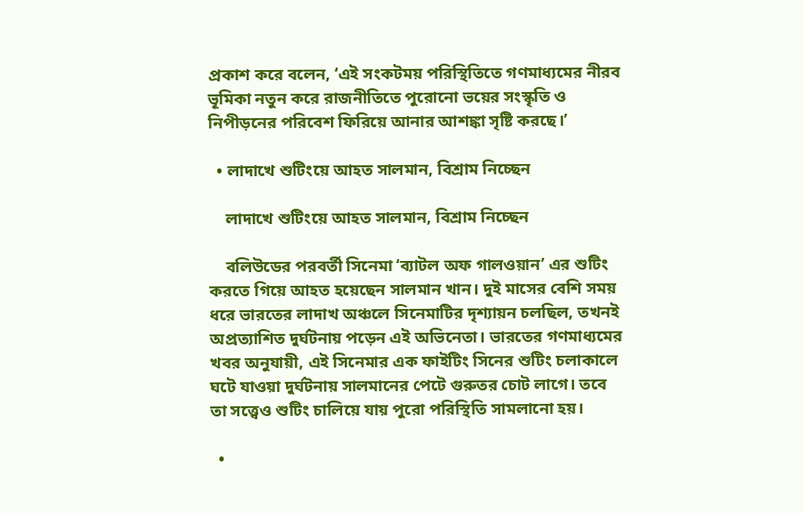প্রকাশ করে বলেন, ‘এই সংকটময় পরিস্থিতিতে গণমাধ্যমের নীরব ভূমিকা নতুন করে রাজনীতিতে পুরোনো ভয়ের সংস্কৃতি ও নিপীড়নের পরিবেশ ফিরিয়ে আনার আশঙ্কা সৃষ্টি করছে।’

  • লাদাখে শুটিংয়ে আহত সালমান, বিশ্রাম নিচ্ছেন

    লাদাখে শুটিংয়ে আহত সালমান, বিশ্রাম নিচ্ছেন

    বলিউডের পরবর্তী সিনেমা ‘ব্যাটল অফ গালওয়ান’ এর শুটিং করতে গিয়ে আহত হয়েছেন সালমান খান। দুই মাসের বেশি সময় ধরে ভারতের লাদাখ অঞ্চলে সিনেমাটির দৃশ্যায়ন চলছিল, তখনই অপ্রত্যাশিত দুর্ঘটনায় পড়েন এই অভিনেতা। ভারতের গণমাধ্যমের খবর অনুযায়ী, এই সিনেমার এক ফাইটিং সিনের শুটিং চলাকালে ঘটে যাওয়া দুর্ঘটনায় সালমানের পেটে গুরুতর চোট লাগে। তবে তা সত্ত্বেও শুটিং চালিয়ে যায় পুরো পরিস্থিতি সামলানো হয়।

  •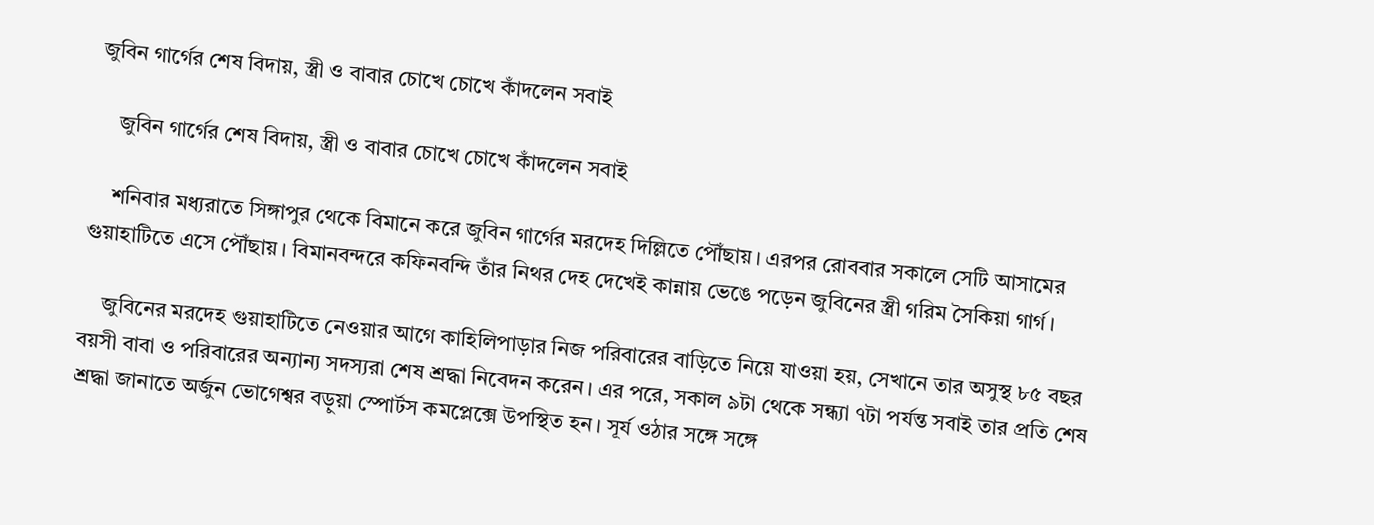জুবিন গার্গের শেষ বিদায়, স্ত্রী ও বাবার চোখে চোখে কাঁদলেন সবাই

    জুবিন গার্গের শেষ বিদায়, স্ত্রী ও বাবার চোখে চোখে কাঁদলেন সবাই

    শনিবার মধ্যরাতে সিঙ্গাপুর থেকে বিমানে করে জুবিন গার্গের মরদেহ দিল্লিতে পৌঁছায়। এরপর রোববার সকালে সেটি আসামের গুয়াহাটিতে এসে পৌঁছায়। বিমানবন্দরে কফিনবন্দি তাঁর নিথর দেহ দেখেই কান্নায় ভেঙে পড়েন জুবিনের স্ত্রী গরিম সৈকিয়া গার্গ।

    জুবিনের মরদেহ গুয়াহাটিতে নেওয়ার আগে কাহিলিপাড়ার নিজ পরিবারের বাড়িতে নিয়ে যাওয়া হয়, সেখানে তার অসুস্থ ৮৫ বছর বয়সী বাবা ও পরিবারের অন্যান্য সদস্যরা শেষ শ্রদ্ধা নিবেদন করেন। এর পরে, সকাল ৯টা থেকে সন্ধ্যা ৭টা পর্যন্ত সবাই তার প্রতি শেষ শ্রদ্ধা জানাতে অর্জুন ভোগেশ্বর বড়ুয়া স্পোর্টস কমপ্লেক্সে উপস্থিত হন। সূর্য ওঠার সঙ্গে সঙ্গে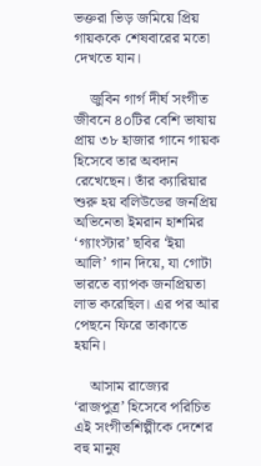ভক্তরা ভিড় জমিয়ে প্রিয় গায়ককে শেষবারের মতো দেখতে যান।

    জুবিন গার্গ দীর্ঘ সংগীত জীবনে ৪০টির বেশি ভাষায় প্রায় ৩৮ হাজার গানে গায়ক হিসেবে তার অবদান রেখেছেন। তাঁর ক্যারিয়ার শুরু হয় বলিউডের জনপ্রিয় অভিনেতা ইমরান হাশমির ‘গ্যাংস্টার’ ছবির ‘ইয়া আলি’ গান দিয়ে, যা গোটা ভারতে ব্যাপক জনপ্রিয়তা লাভ করেছিল। এর পর আর পেছনে ফিরে তাকাতে হয়নি।

    আসাম রাজ্যের ‘রাজপুত্র’ হিসেবে পরিচিত এই সংগীতশিল্পীকে দেশের বহু মানুষ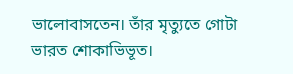ভালোবাসতেন। তাঁর মৃত্যুতে গোটা ভারত শোকাভিভূত।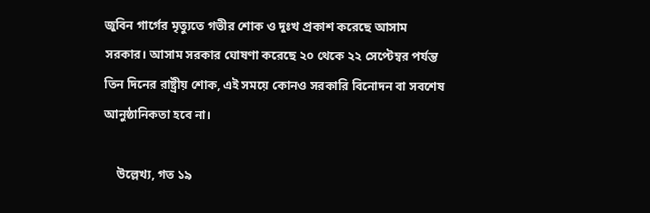জুবিন গার্গের মৃত্যুতে গভীর শোক ও দুঃখ প্রকাশ করেছে আসাম সরকার। আসাম সরকার ঘোষণা করেছে ২০ থেকে ২২ সেপ্টেম্বর পর্যন্ত তিন দিনের রাষ্ট্রীয় শোক, এই সময়ে কোনও সরকারি বিনোদন বা সবশেষ আনুষ্ঠানিকতা হবে না।

    উল্লেখ্য, গত ১৯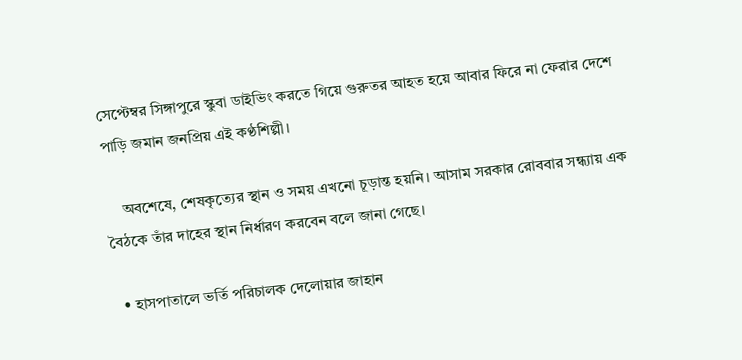সেপ্টেম্বর সিঙ্গাপুরে স্কুবা ডাইভিং করতে গিয়ে গুরুতর আহত হয়ে আবার ফিরে না ফেরার দেশে পাড়ি জমান জনপ্রিয় এই কণ্ঠশিল্পী।

    অবশেষে, শেষকৃত্যের স্থান ও সময় এখনো চূড়ান্ত হয়নি। আসাম সরকার রোববার সন্ধ্যায় এক বৈঠকে তাঁর দাহের স্থান নির্ধারণ করবেন বলে জানা গেছে।

  • হাসপাতালে ভর্তি পরিচালক দেলোয়ার জাহান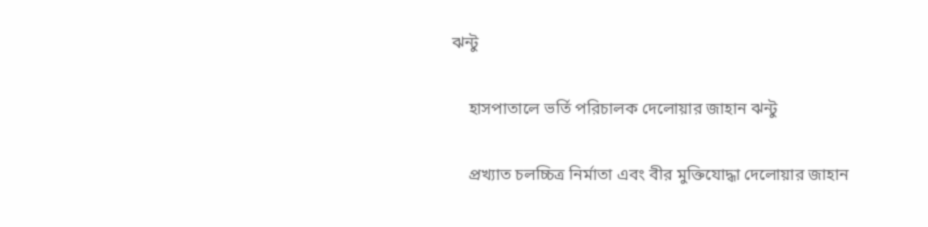ঝন্টু

    হাসপাতালে ভর্তি পরিচালক দেলোয়ার জাহান ঝন্টু

    প্রখ্যাত চলচ্চিত্র নির্মাতা এবং বীর মুক্তিযোদ্ধা দেলোয়ার জাহান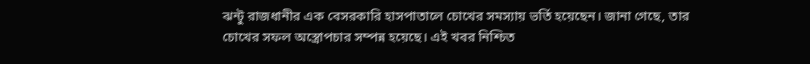ঝন্টু রাজধানীর এক বেসরকারি হাসপাতালে চোখের সমস্যায় ভর্তি হয়েছেন। জানা গেছে, তার চোখের সফল অস্ত্রোপচার সম্পন্ন হয়েছে। এই খবর নিশ্চিত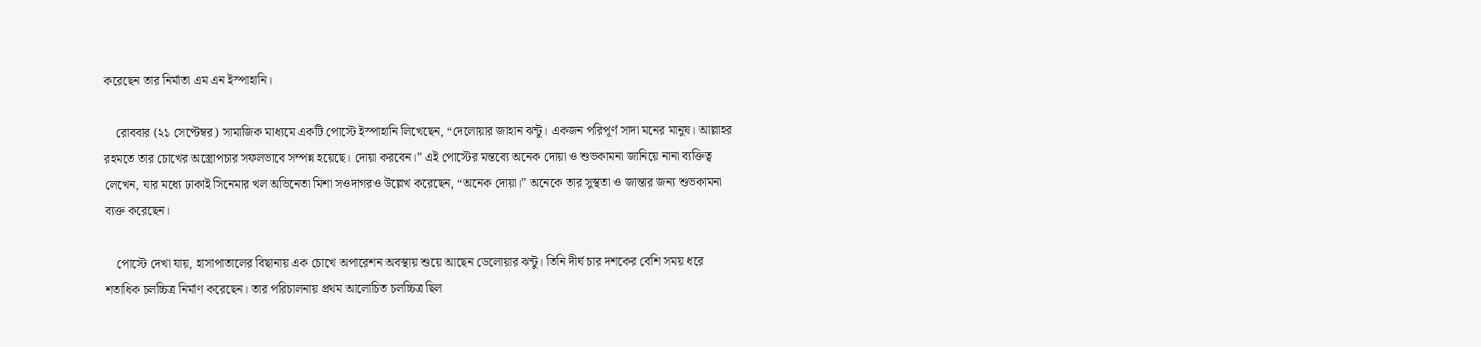করেছেন তার নির্মাতা এম এন ইস্পাহানি।

    রোববার (২১ সেপ্টেম্বর) সামাজিক মাধ্যমে একটি পোস্টে ইস্পাহানি লিখেছেন, “দেলোয়ার জাহান ঝন্টু। একজন পরিপূর্ণ সাদা মনের মানুষ। আল্লাহর রহমতে তার চোখের অস্ত্রোপচার সফলভাবে সম্পন্ন হয়েছে। দোয়া করবেন।” এই পোস্টের মন্তব্যে অনেক দোয়া ও শুভকামনা জানিয়ে নানা ব্যক্তিত্ব লেখেন, যার মধ্যে ঢাকাই সিনেমার খল অভিনেতা মিশা সওদাগরও উল্লেখ করেছেন, “অনেক দোয়া।” অনেকে তার সুস্থতা ও জান্তার জন্য শুভকামনা ব্যক্ত করেছেন।

    পোস্টে দেখা যায়, হাসাপাতালের বিছানায় এক চোখে অপারেশন অবস্থায় শুয়ে আছেন ডেলোয়ার ঝন্টু। তিনি দীর্ঘ চার দশকের বেশি সময় ধরে শতাধিক চলচ্চিত্র নির্মাণ করেছেন। তার পরিচালনায় প্রথম আলোচিত চলচ্চিত্র ছিল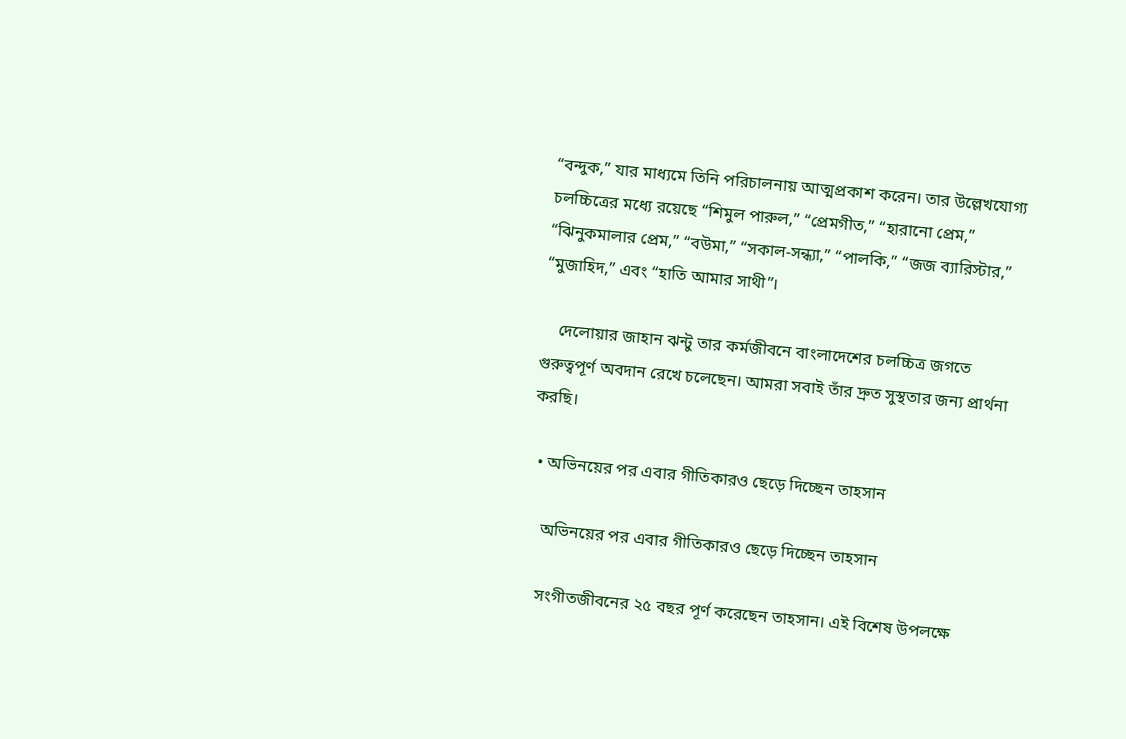“বন্দুক,” যার মাধ্যমে তিনি পরিচালনায় আত্মপ্রকাশ করেন। তার উল্লেখযোগ্য চলচ্চিত্রের মধ্যে রয়েছে “শিমুল পারুল,” “প্রেমগীত,” “হারানো প্রেম,” “ঝিনুকমালার প্রেম,” “বউমা,” “সকাল-সন্ধ্যা,” “পালকি,” “জজ ব্যারিস্টার,” “মুজাহিদ,” এবং “হাতি আমার সাথী”।

    দেলোয়ার জাহান ঝন্টু তার কর্মজীবনে বাংলাদেশের চলচ্চিত্র জগতে গুরুত্বপূর্ণ অবদান রেখে চলেছেন। আমরা সবাই তাঁর দ্রুত সুস্থতার জন্য প্রার্থনা করছি।

  • অভিনয়ের পর এবার গীতিকারও ছেড়ে দিচ্ছেন তাহসান

    অভিনয়ের পর এবার গীতিকারও ছেড়ে দিচ্ছেন তাহসান

    সংগীতজীবনের ২৫ বছর পূর্ণ করেছেন তাহসান। এই বিশেষ উপলক্ষে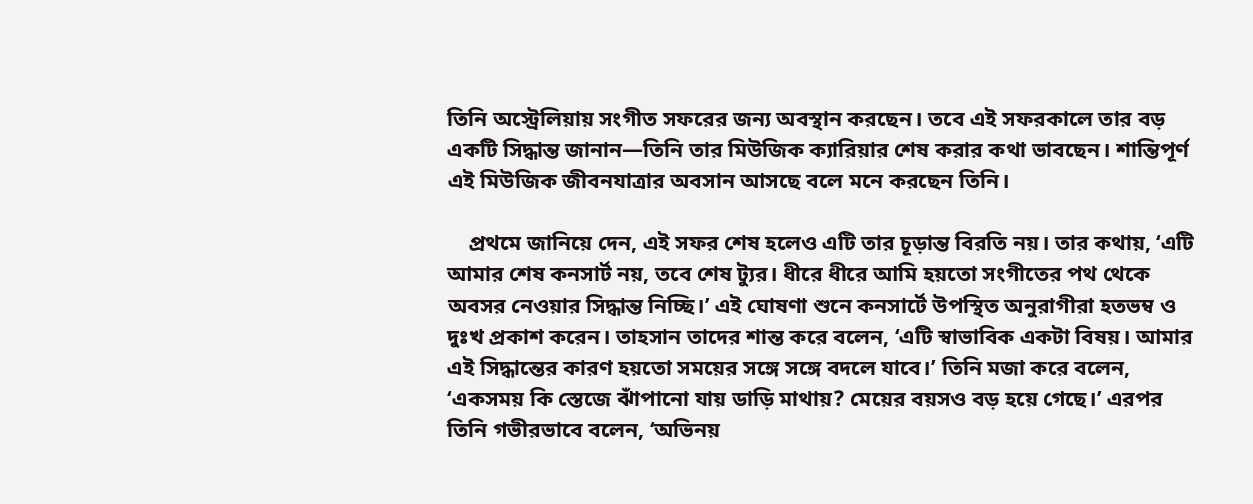তিনি অস্ট্রেলিয়ায় সংগীত সফরের জন্য অবস্থান করছেন। তবে এই সফরকালে তার বড় একটি সিদ্ধান্ত জানান—তিনি তার মিউজিক ক্যারিয়ার শেষ করার কথা ভাবছেন। শান্তিপূর্ণ এই মিউজিক জীবনযাত্রার অবসান আসছে বলে মনে করছেন তিনি।

    প্রথমে জানিয়ে দেন, এই সফর শেষ হলেও এটি তার চূড়ান্ত বিরতি নয়। তার কথায়, ‘এটি আমার শেষ কনসার্ট নয়, তবে শেষ ট্যুর। ধীরে ধীরে আমি হয়তো সংগীতের পথ থেকে অবসর নেওয়ার সিদ্ধান্ত নিচ্ছি।’ এই ঘোষণা শুনে কনসার্টে উপস্থিত অনুরাগীরা হতভম্ব ও দুঃখ প্রকাশ করেন। তাহসান তাদের শান্ত করে বলেন, ‘এটি স্বাভাবিক একটা বিষয়। আমার এই সিদ্ধান্তের কারণ হয়তো সময়ের সঙ্গে সঙ্গে বদলে যাবে।’ তিনি মজা করে বলেন, ‘একসময় কি স্তেজে ঝাঁপানো যায় ডাড়ি মাথায়? মেয়ের বয়সও বড় হয়ে গেছে।’ এরপর তিনি গভীরভাবে বলেন, ‘অভিনয়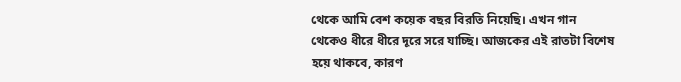থেকে আমি বেশ কয়েক বছর বিরতি নিয়েছি। এখন গান থেকেও ধীরে ধীরে দূরে সরে যাচ্ছি। আজকের এই রাতটা বিশেষ হয়ে থাকবে, কারণ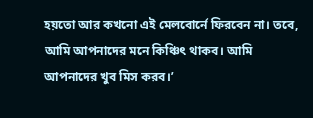হয়তো আর কখনো এই মেলবোর্নে ফিরবেন না। তবে, আমি আপনাদের মনে কিঞ্চিৎ থাকব। আমি আপনাদের খুব মিস করব।’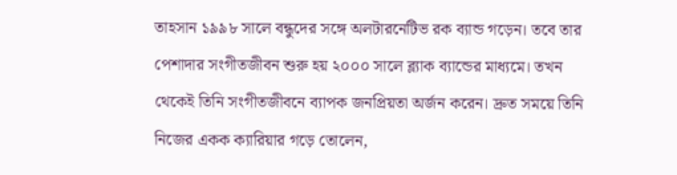তাহসান ১৯৯৮ সালে বন্ধুদের সঙ্গে অলটারনেটিভ রক ব্যান্ড গড়েন। তবে তার পেশাদার সংগীতজীবন শুরু হয় ২০০০ সালে ব্ল্যাক ব্যান্ডের মাধ্যমে। তখন থেকেই তিনি সংগীতজীবনে ব্যাপক জনপ্রিয়তা অর্জন করেন। দ্রুত সময়ে তিনি নিজের একক ক্যারিয়ার গড়ে তোলেন,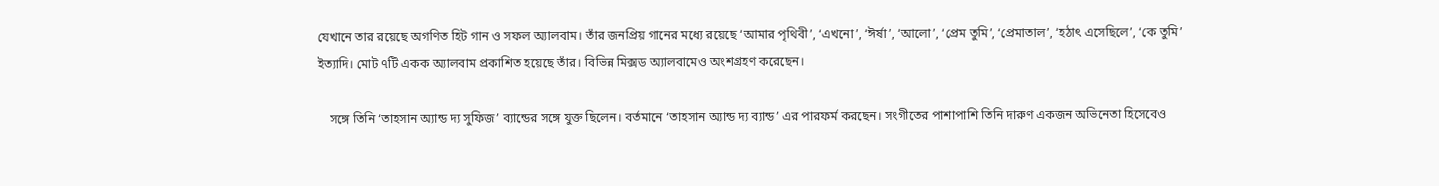যেখানে তার রয়েছে অগণিত হিট গান ও সফল অ্যালবাম। তাঁর জনপ্রিয় গানের মধ্যে রয়েছে ‘আমার পৃথিবী’, ‘এখনো’, ‘ঈর্ষা’, ‘আলো’, ‘প্রেম তুমি’, ‘প্রেমাতাল’, ‘হঠাৎ এসেছিলে’, ‘কে তুমি’ ইত্যাদি। মোট ৭টি একক অ্যালবাম প্রকাশিত হয়েছে তাঁর। বিভিন্ন মিক্সড অ্যালবামেও অংশগ্রহণ করেছেন।

    সঙ্গে তিনি ‘তাহসান অ্যান্ড দ্য সুফিজ’ ব্যান্ডের সঙ্গে যুক্ত ছিলেন। বর্তমানে ‘তাহসান অ্যান্ড দ্য ব্যান্ড’ এর পারফর্ম করছেন। সংগীতের পাশাপাশি তিনি দারুণ একজন অভিনেতা হিসেবেও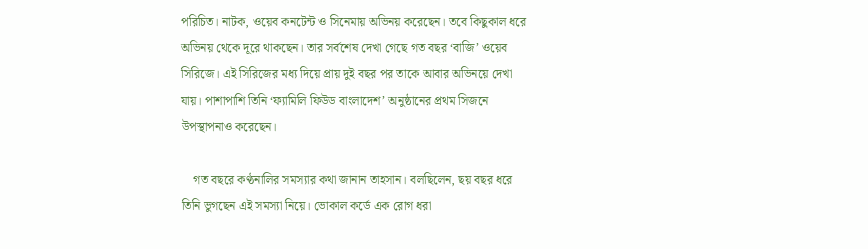পরিচিত। নাটক, ওয়েব কনটেন্ট ও সিনেমায় অভিনয় করেছেন। তবে কিছুকাল ধরে অভিনয় থেকে দূরে থাকছেন। তার সর্বশেষ দেখা গেছে গত বছর ‘বাজি’ ওয়েব সিরিজে। এই সিরিজের মধ্য দিয়ে প্রায় দুই বছর পর তাকে আবার অভিনয়ে দেখা যায়। পাশাপাশি তিনি ‘ফ্যামিলি ফিউড বাংলাদেশ’ অনুষ্ঠানের প্রথম সিজনে উপস্থাপনাও করেছেন।

    গত বছরে কণ্ঠনালির সমস্যার কথা জানান তাহসান। বলছিলেন, ছয় বছর ধরে তিনি ভুগছেন এই সমস্যা নিয়ে। ভোকাল কর্ডে এক রোগ ধরা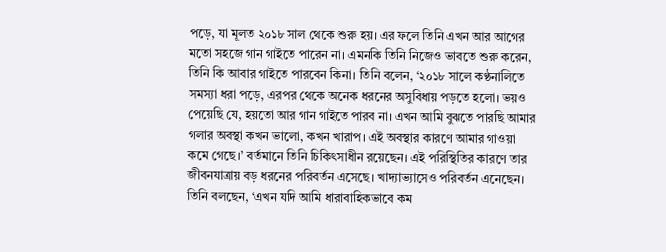পড়ে, যা মূলত ২০১৮ সাল থেকে শুরু হয়। এর ফলে তিনি এখন আর আগের মতো সহজে গান গাইতে পারেন না। এমনকি তিনি নিজেও ভাবতে শুরু করেন, তিনি কি আবার গাইতে পারবেন কিনা। তিনি বলেন, ‘২০১৮ সালে কণ্ঠনালিতে সমস্যা ধরা পড়ে, এরপর থেকে অনেক ধরনের অসুবিধায় পড়তে হলো। ভয়ও পেয়েছি যে, হয়তো আর গান গাইতে পারব না। এখন আমি বুঝতে পারছি আমার গলার অবস্থা কখন ভালো, কখন খারাপ। এই অবস্থার কারণে আমার গাওয়া কমে গেছে।’ বর্তমানে তিনি চিকিৎসাধীন রয়েছেন। এই পরিস্থিতির কারণে তার জীবনযাত্রায় বড় ধরনের পরিবর্তন এসেছে। খাদ্যাভ্যাসেও পরিবর্তন এনেছেন। তিনি বলছেন, ‘এখন যদি আমি ধারাবাহিকভাবে কম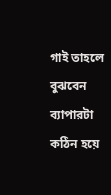গাই তাহলে বুঝবেন ব্যাপারটা কঠিন হয়ে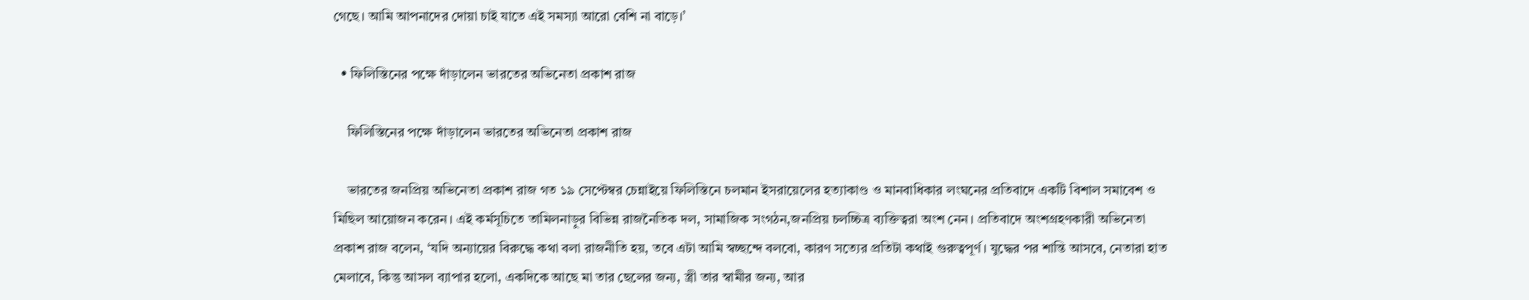গেছে। আমি আপনাদের দোয়া চাই যাতে এই সমস্যা আরো বেশি না বাড়ে।’

  • ফিলিস্তিনের পক্ষে দাঁড়ালেন ভারতের অভিনেতা প্রকাশ রাজ

    ফিলিস্তিনের পক্ষে দাঁড়ালেন ভারতের অভিনেতা প্রকাশ রাজ

    ভারতের জনপ্রিয় অভিনেতা প্রকাশ রাজ গত ১৯ সেপ্টেম্বর চেন্নাইয়ে ফিলিস্তিনে চলমান ইসরায়েলের হত্যাকাণ্ড ও মানবাধিকার লংঘনের প্রতিবাদে একটি বিশাল সমাবেশ ও মিছিল আয়োজন করেন। এই কর্মসূচিতে তামিলনাড়ুর বিভিন্ন রাজনৈতিক দল, সামাজিক সংগঠন,জনপ্রিয় চলচ্চিত্র ব্যক্তিত্বরা অংশ নেন। প্রতিবাদে অংশগ্রহণকারী অভিনেতা প্রকাশ রাজ বলেন, ‘যদি অন্যায়ের বিরুদ্ধে কথা বলা রাজনীতি হয়, তবে এটা আমি স্বচ্ছন্দে বলবো, কারণ সত্যের প্রতিটা কথাই গুরুত্বপূর্ণ। যুদ্ধের পর শান্তি আসবে, নেতারা হাত মেলাবে, কিন্তু আসল ব্যাপার হলো, একদিকে আছে মা তার ছেলের জন্য, স্ত্রী তার স্বামীর জন্য, আর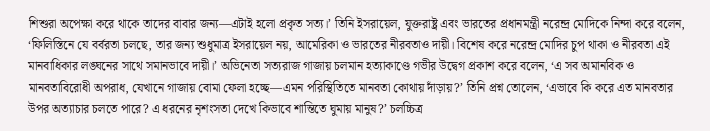শিশুরা অপেক্ষা করে থাকে তাদের বাবার জন্য—এটাই হলো প্রকৃত সত্য।’ তিনি ইসরায়েল, যুক্তরাষ্ট্র এবং ভারতের প্রধানমন্ত্রী নরেন্দ্র মোদিকে নিন্দা করে বলেন, ‘ফিলিস্তিনে যে বর্বরতা চলছে, তার জন্য শুধুমাত্র ইসরায়েল নয়, আমেরিকা ও ভারতের নীরবতাও দায়ী। বিশেষ করে নরেন্দ্র মোদির চুপ থাকা ও নীরবতা এই মানবাধিকার লঙ্ঘনের সাথে সমানভাবে দায়ী।’ অভিনেতা সত্যরাজ গাজায় চলমান হত্যাকাণ্ডে গভীর উদ্বেগ প্রকাশ করে বলেন, ‘এ সব অমানবিক ও মানবতাবিরোধী অপরাধ, যেখানে গাজায় বোমা ফেলা হচ্ছে—এমন পরিস্থিতিতে মানবতা কোথায় দাঁড়ায়?’ তিনি প্রশ্ন তোলেন, ‘এভাবে কি করে এত মানবতার উপর অত্যাচার চলতে পারে? এ ধরনের নৃশংসতা দেখে কিভাবে শান্তিতে ঘুমায় মানুষ?’ চলচ্চিত্র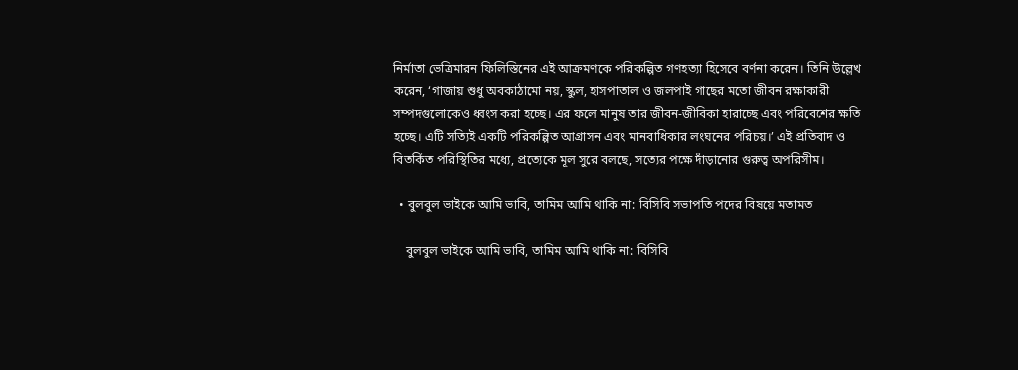নির্মাতা ভেত্রিমারন ফিলিস্তিনের এই আক্রমণকে পরিকল্পিত গণহত্যা হিসেবে বর্ণনা করেন। তিনি উল্লেখ করেন, ‘গাজায় শুধু অবকাঠামো নয়, স্কুল, হাসপাতাল ও জলপাই গাছের মতো জীবন রক্ষাকারী সম্পদগুলোকেও ধ্বংস করা হচ্ছে। এর ফলে মানুষ তার জীবন-জীবিকা হারাচ্ছে এবং পরিবেশের ক্ষতি হচ্ছে। এটি সত্যিই একটি পরিকল্পিত আগ্রাসন এবং মানবাধিকার লংঘনের পরিচয়।’ এই প্রতিবাদ ও বিতর্কিত পরিস্থিতির মধ্যে, প্রত্যেকে মূল সুরে বলছে, সত্যের পক্ষে দাঁড়ানোর গুরুত্ব অপরিসীম।

  • বুলবুল ভাইকে আমি ভাবি, তামিম আমি থাকি না: বিসিবি সভাপতি পদের বিষয়ে মতামত

    বুলবুল ভাইকে আমি ভাবি, তামিম আমি থাকি না: বিসিবি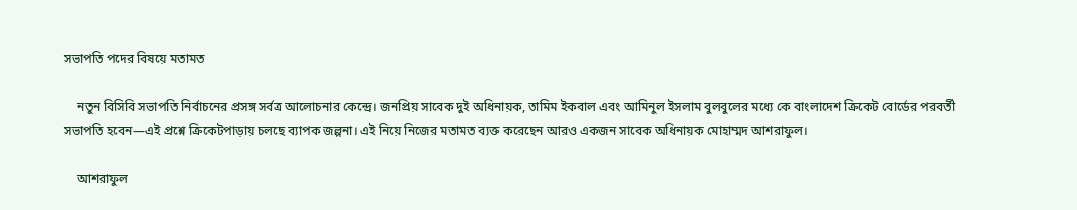সভাপতি পদের বিষয়ে মতামত

    নতুন বিসিবি সভাপতি নির্বাচনের প্রসঙ্গ সর্বত্র আলোচনার কেন্দ্রে। জনপ্রিয় সাবেক দুই অধিনায়ক, তামিম ইকবাল এবং আমিনুল ইসলাম বুলবুলের মধ্যে কে বাংলাদেশ ক্রিকেট বোর্ডের পরবর্তী সভাপতি হবেন—এই প্রশ্নে ক্রিকেটপাড়ায় চলছে ব্যাপক জল্পনা। এই নিয়ে নিজের মতামত ব্যক্ত করেছেন আরও একজন সাবেক অধিনায়ক মোহাম্মদ আশরাফুল।

    আশরাফুল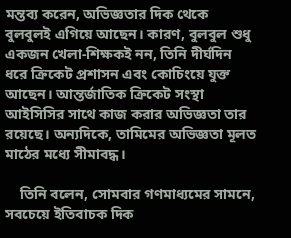মন্তব্য করেন, অভিজ্ঞতার দিক থেকে বুলবুলই এগিয়ে আছেন। কারণ, বুলবুল শুধু একজন খেলা-শিক্ষকই নন, তিনি দীর্ঘদিন ধরে ক্রিকেট প্রশাসন এবং কোচিংয়ে যুক্ত আছেন। আন্তর্জাতিক ক্রিকেট সংস্থা আইসিসির সাথে কাজ করার অভিজ্ঞতা তার রয়েছে। অন্যদিকে, তামিমের অভিজ্ঞতা মূলত মাঠের মধ্যে সীমাবদ্ধ।

    তিনি বলেন, সোমবার গণমাধ্যমের সামনে, সবচেয়ে ইতিবাচক দিক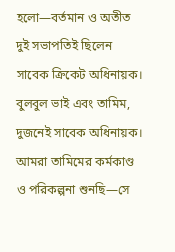হলো—বর্তমান ও অতীত দুই সভাপতিই ছিলেন সাবেক ক্রিকেট অধিনায়ক। বুলবুল ভাই এবং তামিম, দুজনেই সাবেক অধিনায়ক। আমরা তামিমের কর্মকাণ্ড ও পরিকল্পনা শুনছি—সে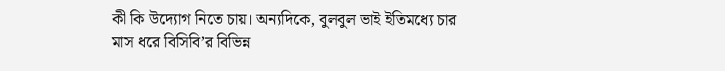কী কি উদ্যোগ নিতে চায়। অন্যদিকে, বুলবুল ভাই ইতিমধ্যে চার মাস ধরে বিসিবি’র বিভিন্ন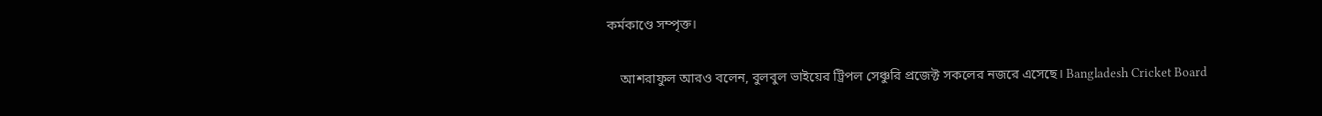কর্মকাণ্ডে সম্পৃক্ত।

    আশরাফুল আরও বলেন, বুলবুল ভাইয়ের ট্রিপল সেঞ্চুরি প্রজেক্ট সকলের নজরে এসেছে। Bangladesh Cricket Board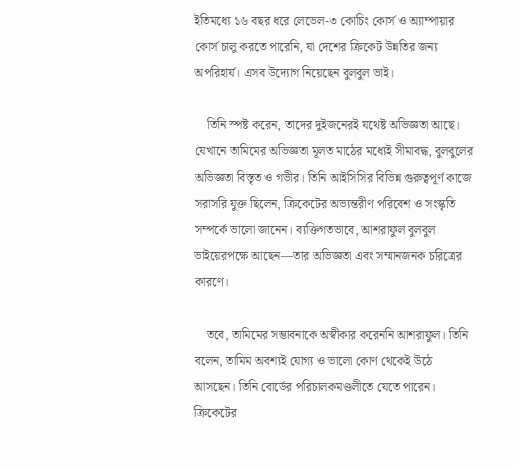ইতিমধ্যে ১৬ বছর ধরে লেভেল-৩ কোচিং কোর্স ও অ্যাম্পায়ার কোর্স চালু করতে পারেনি, যা দেশের ক্রিকেট উন্নতির জন্য অপরিহার্য। এসব উদ্যোগ নিয়েছেন বুলবুল ভাই।

    তিনি স্পষ্ট করেন, তাদের দুইজনেরই যথেষ্ট অভিজ্ঞতা আছে। যেখানে তামিমের অভিজ্ঞতা মূলত মাঠের মধ্যেই সীমাবদ্ধ, বুলবুলের অভিজ্ঞতা বিস্তৃত ও গভীর। তিনি আইসিসির বিভিন্ন গুরুত্বপূর্ণ কাজে সরাসরি যুক্ত ছিলেন, ক্রিকেটের অভ্যন্তরীণ পরিবেশ ও সংস্কৃতি সম্পর্কে ভালো জানেন। ব্যক্তিগতভাবে, আশরাফুল বুলবুল ভাইয়েরপক্ষে আছেন—তার অভিজ্ঞতা এবং সম্মানজনক চরিত্রের কারণে।

    তবে, তামিমের সম্ভাবনাকে অস্বীকার করেননি আশরাফুল। তিনি বলেন, তামিম অবশ্যই যোগ্য ও ভালো কোণ থেকেই উঠে আসছেন। তিনি বোর্ডের পরিচালকমণ্ডলীতে যেতে পারেন। ক্রিকেটের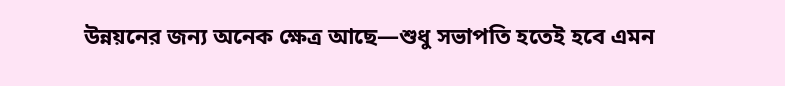উন্নয়নের জন্য অনেক ক্ষেত্র আছে—শুধু সভাপতি হতেই হবে এমন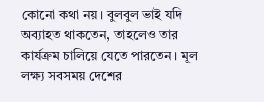কোনো কথা নয়। বুলবুল ভাই যদি অব্যাহত থাকতেন, তাহলেও তার কার্যক্রম চালিয়ে যেতে পারতেন। মূল লক্ষ্য সবসময় দেশের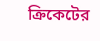ক্রিকেটের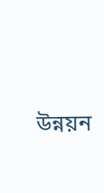উন্নয়ন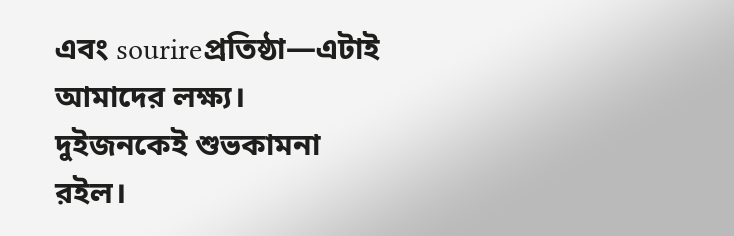এবং sourireপ্রতিষ্ঠা—এটাই আমাদের লক্ষ্য। দুইজনকেই শুভকামনা রইল।